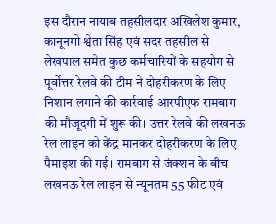इस दौरान नायाब तहसीलदार अखिलेश कुमार, कानूनगो श्वेता सिंह एवं सदर तहसील से लेखपाल समेत कुछ कर्मचारियों के सहयोग से पूर्वोत्तर रेलवे की टीम ने दोहरीकरण के लिए निशान लगाने की कार्रवाई आरपीएफ रामबाग की मौजूदगी में शुरू की। उत्तर रेलवे की लखनऊ रेल लाइन को केंद्र मानकर दोहरीकरण के लिए पैमाइश की गई। रामबाग से जंक्शन के बीच लखनऊ रेल लाइन से न्यूनतम 55 फीट एवं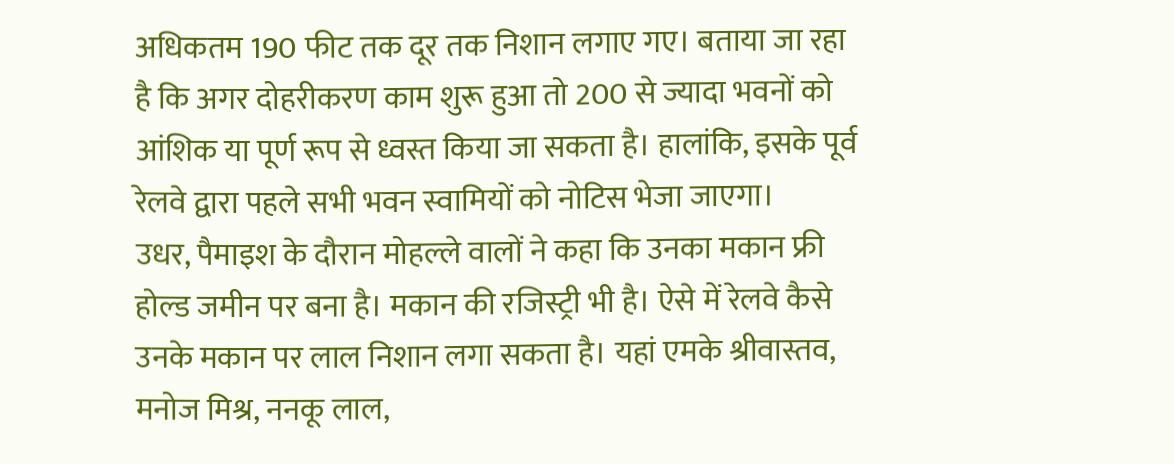अधिकतम 190 फीट तक दूर तक निशान लगाए गए। बताया जा रहा है कि अगर दोहरीकरण काम शुरू हुआ तो 200 से ज्यादा भवनों को आंशिक या पूर्ण रूप से ध्वस्त किया जा सकता है। हालांकि, इसके पूर्व रेलवे द्वारा पहले सभी भवन स्वामियों को नोटिस भेजा जाएगा।
उधर, पैमाइश के दौरान मोहल्ले वालों ने कहा कि उनका मकान फ्री होल्ड जमीन पर बना है। मकान की रजिस्ट्री भी है। ऐसे में रेलवे कैसे उनके मकान पर लाल निशान लगा सकता है। यहां एमके श्रीवास्तव, मनोज मिश्र, ननकू लाल,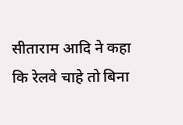सीताराम आदि ने कहा कि रेलवे चाहे तो बिना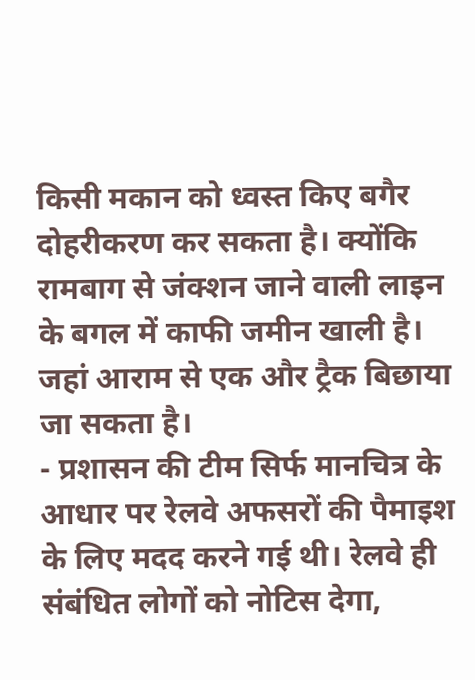किसी मकान को ध्वस्त किए बगैर दोहरीकरण कर सकता है। क्योंकि रामबाग से जंक्शन जाने वाली लाइन के बगल में काफी जमीन खाली है। जहां आराम से एक और ट्रैक बिछाया जा सकता है।
- प्रशासन की टीम सिर्फ मानचित्र के आधार पर रेलवे अफसरों की पैमाइश के लिए मदद करने गई थी। रेलवे ही संबंधित लोगों को नोटिस देगा,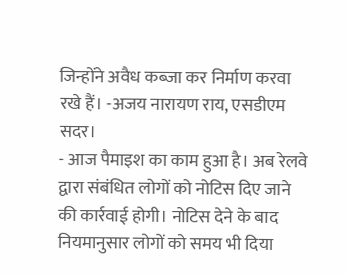जिन्होंने अवैध कब्जा कर निर्माण करवा रखे हैं। -अजय नारायण राय, एसडीएम सदर।
- आज पैमाइश का काम हुआ है। अब रेलवे द्वारा संबंधित लोगों को नोटिस दिए जाने की कार्रवाई होगी। नोटिस देने के बाद नियमानुसार लोगों को समय भी दिया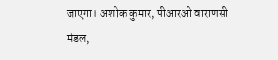जाएगा। अशोक कुमार, पीआरओ वाराणसी मंडल,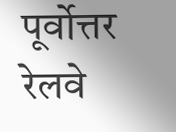पूर्वोत्तर रेलवे